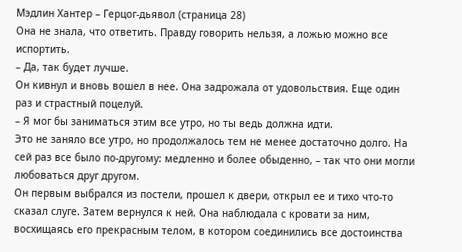Мэдлин Хантер – Герцог-дьявол (страница 28)
Она не знала, что ответить. Правду говорить нельзя, а ложью можно все испортить.
– Да, так будет лучше.
Он кивнул и вновь вошел в нее. Она задрожала от удовольствия. Еще один раз и страстный поцелуй.
– Я мог бы заниматься этим все утро, но ты ведь должна идти.
Это не заняло все утро, но продолжалось тем не менее достаточно долго. На сей раз все было по-другому: медленно и более обыденно, – так что они могли любоваться друг другом.
Он первым выбрался из постели, прошел к двери, открыл ее и тихо что-то сказал слуге. Затем вернулся к ней. Она наблюдала с кровати за ним, восхищаясь его прекрасным телом, в котором соединились все достоинства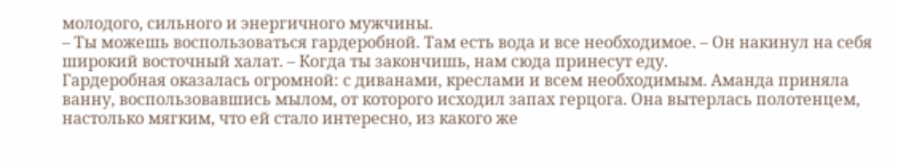молодого, сильного и энергичного мужчины.
– Ты можешь воспользоваться гардеробной. Там есть вода и все необходимое. – Он накинул на себя широкий восточный халат. – Когда ты закончишь, нам сюда принесут еду.
Гардеробная оказалась огромной: с диванами, креслами и всем необходимым. Аманда приняла ванну, воспользовавшись мылом, от которого исходил запах герцога. Она вытерлась полотенцем, настолько мягким, что ей стало интересно, из какого же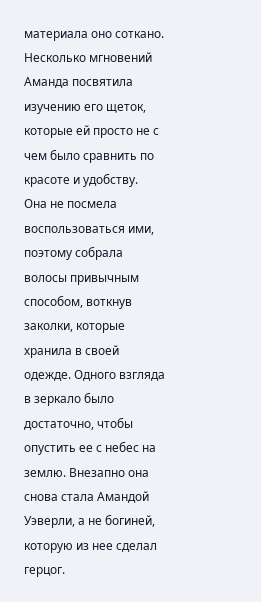материала оно соткано. Несколько мгновений Аманда посвятила изучению его щеток, которые ей просто не с чем было сравнить по красоте и удобству.
Она не посмела воспользоваться ими, поэтому собрала волосы привычным способом, воткнув заколки, которые хранила в своей одежде. Одного взгляда в зеркало было достаточно, чтобы опустить ее с небес на землю. Внезапно она снова стала Амандой Уэверли, а не богиней, которую из нее сделал герцог.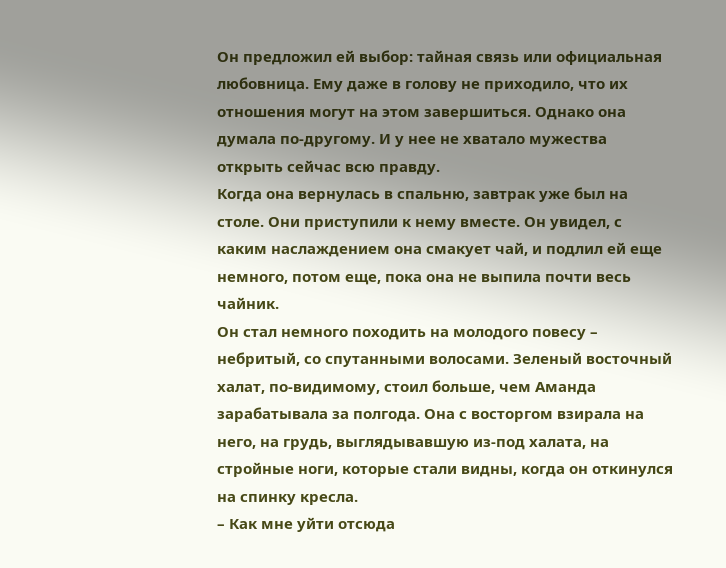Он предложил ей выбор: тайная связь или официальная любовница. Ему даже в голову не приходило, что их отношения могут на этом завершиться. Однако она думала по-другому. И у нее не хватало мужества открыть сейчас всю правду.
Когда она вернулась в спальню, завтрак уже был на столе. Они приступили к нему вместе. Он увидел, с каким наслаждением она смакует чай, и подлил ей еще немного, потом еще, пока она не выпила почти весь чайник.
Он стал немного походить на молодого повесу – небритый, со спутанными волосами. Зеленый восточный халат, по-видимому, стоил больше, чем Аманда зарабатывала за полгода. Она с восторгом взирала на него, на грудь, выглядывавшую из-под халата, на стройные ноги, которые стали видны, когда он откинулся на спинку кресла.
– Как мне уйти отсюда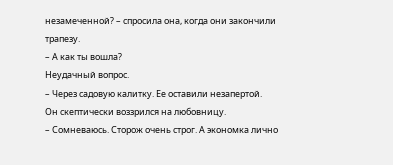незамеченной? – спросила она, когда они закончили трапезу.
– А как ты вошла?
Неудачный вопрос.
– Через садовую калитку. Ее оставили незапертой.
Он скептически воззрился на любовницу.
– Сомневаюсь. Сторож очень строг. А экономка лично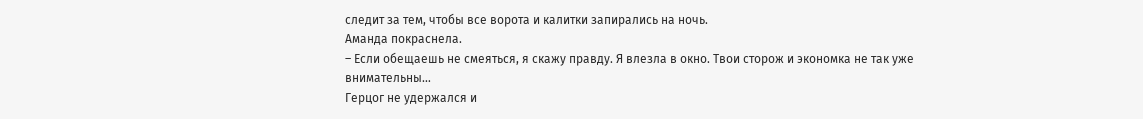следит за тем, чтобы все ворота и калитки запирались на ночь.
Аманда покраснела.
– Если обещаешь не смеяться, я скажу правду. Я влезла в окно. Твои сторож и экономка не так уже внимательны…
Герцог не удержался и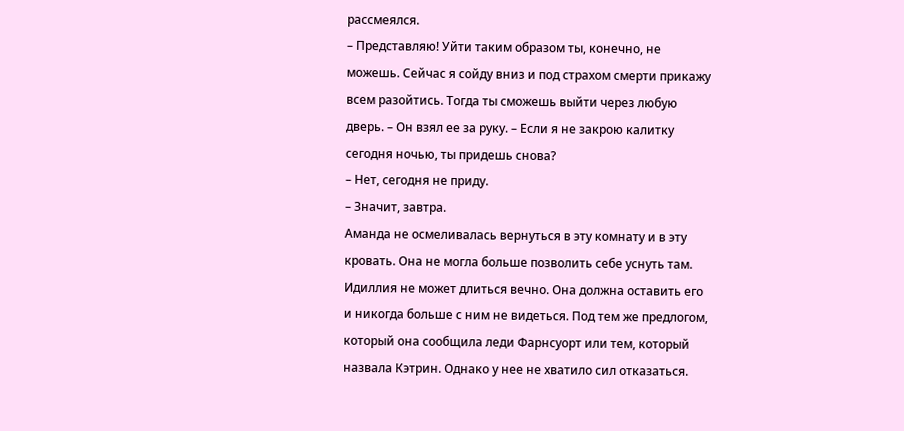рассмеялся.
– Представляю! Уйти таким образом ты, конечно, не можешь. Сейчас я сойду вниз и под страхом смерти прикажу всем разойтись. Тогда ты сможешь выйти через любую дверь. – Он взял ее за руку. – Если я не закрою калитку сегодня ночью, ты придешь снова?
– Нет, сегодня не приду.
– Значит, завтра.
Аманда не осмеливалась вернуться в эту комнату и в эту кровать. Она не могла больше позволить себе уснуть там. Идиллия не может длиться вечно. Она должна оставить его и никогда больше с ним не видеться. Под тем же предлогом, который она сообщила леди Фарнсуорт или тем, который назвала Кэтрин. Однако у нее не хватило сил отказаться.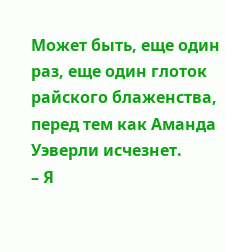Может быть, еще один раз, еще один глоток райского блаженства, перед тем как Аманда Уэверли исчезнет.
– Я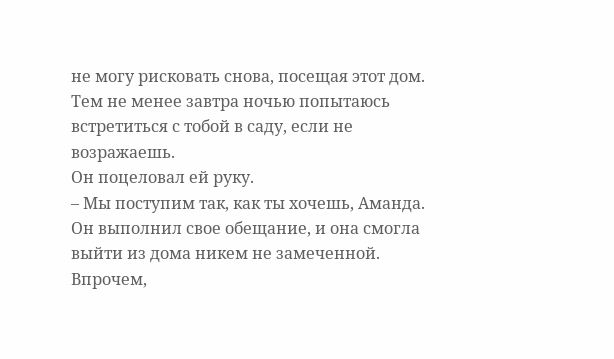не могу рисковать снова, посещая этот дом. Тем не менее завтра ночью попытаюсь встретиться с тобой в саду, если не возражаешь.
Он поцеловал ей руку.
– Мы поступим так, как ты хочешь, Аманда.
Он выполнил свое обещание, и она смогла выйти из дома никем не замеченной. Впрочем,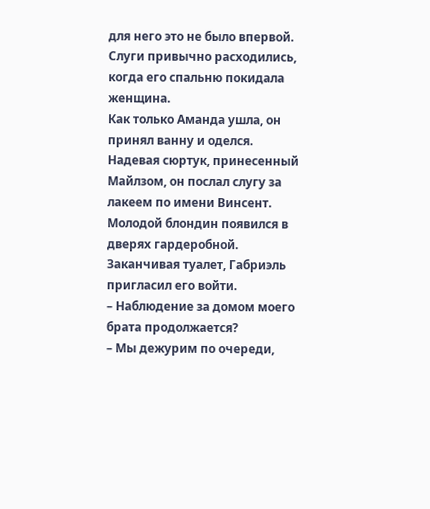для него это не было впервой. Слуги привычно расходились, когда его спальню покидала женщина.
Как только Аманда ушла, он принял ванну и оделся. Надевая сюртук, принесенный Майлзом, он послал слугу за лакеем по имени Винсент. Молодой блондин появился в дверях гардеробной.
Заканчивая туалет, Габриэль пригласил его войти.
– Наблюдение за домом моего брата продолжается?
– Мы дежурим по очереди,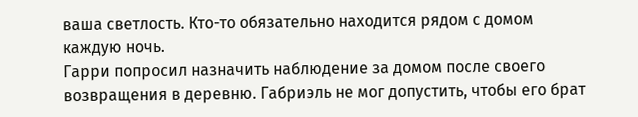ваша светлость. Кто-то обязательно находится рядом с домом каждую ночь.
Гарри попросил назначить наблюдение за домом после своего возвращения в деревню. Габриэль не мог допустить, чтобы его брат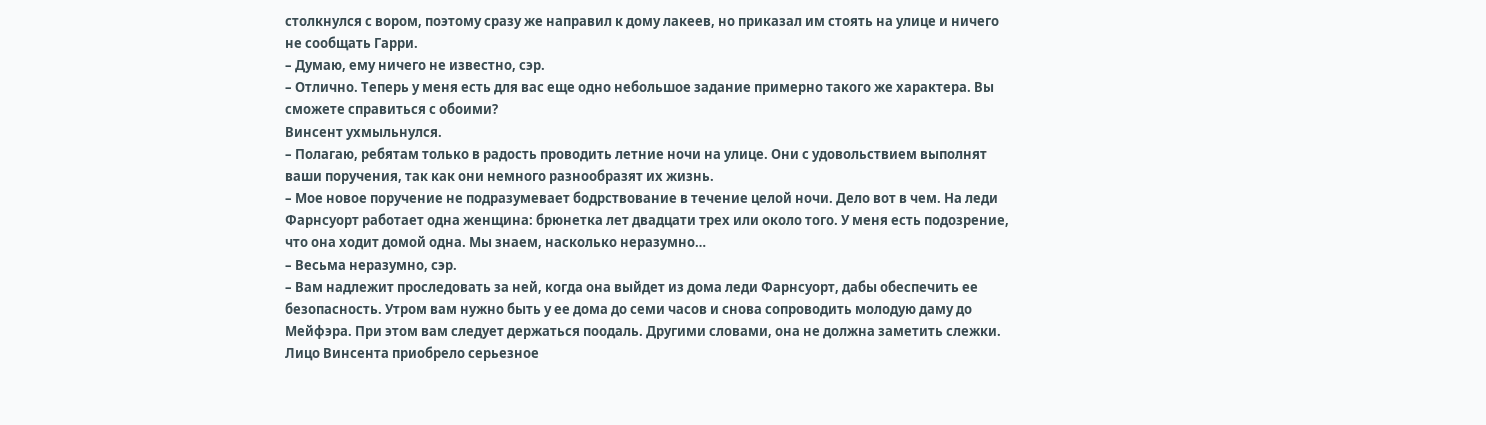столкнулся с вором, поэтому сразу же направил к дому лакеев, но приказал им стоять на улице и ничего не сообщать Гарри.
– Думаю, ему ничего не известно, сэр.
– Отлично. Теперь у меня есть для вас еще одно небольшое задание примерно такого же характера. Вы сможете справиться с обоими?
Винсент ухмыльнулся.
– Полагаю, ребятам только в радость проводить летние ночи на улице. Они с удовольствием выполнят ваши поручения, так как они немного разнообразят их жизнь.
– Мое новое поручение не подразумевает бодрствование в течение целой ночи. Дело вот в чем. На леди Фарнсуорт работает одна женщина: брюнетка лет двадцати трех или около того. У меня есть подозрение, что она ходит домой одна. Мы знаем, насколько неразумно…
– Весьма неразумно, сэр.
– Вам надлежит проследовать за ней, когда она выйдет из дома леди Фарнсуорт, дабы обеспечить ее безопасность. Утром вам нужно быть у ее дома до семи часов и снова сопроводить молодую даму до Мейфэра. При этом вам следует держаться поодаль. Другими словами, она не должна заметить слежки.
Лицо Винсента приобрело серьезное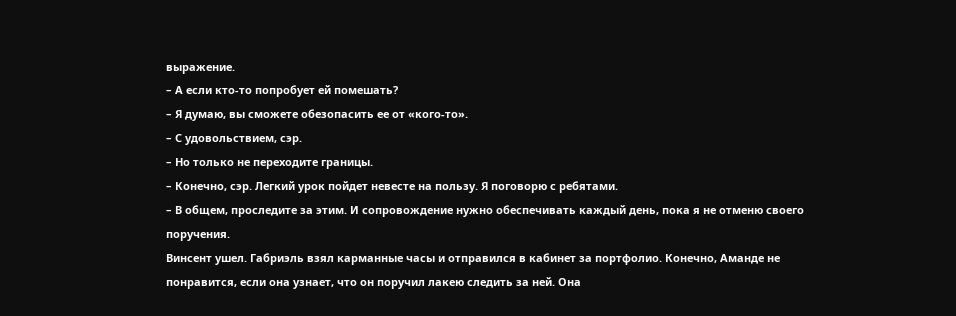выражение.
– А если кто-то попробует ей помешать?
– Я думаю, вы сможете обезопасить ее от «кого-то».
– С удовольствием, сэр.
– Но только не переходите границы.
– Конечно, сэр. Легкий урок пойдет невесте на пользу. Я поговорю с ребятами.
– В общем, проследите за этим. И сопровождение нужно обеспечивать каждый день, пока я не отменю своего поручения.
Винсент ушел. Габриэль взял карманные часы и отправился в кабинет за портфолио. Конечно, Аманде не понравится, если она узнает, что он поручил лакею следить за ней. Она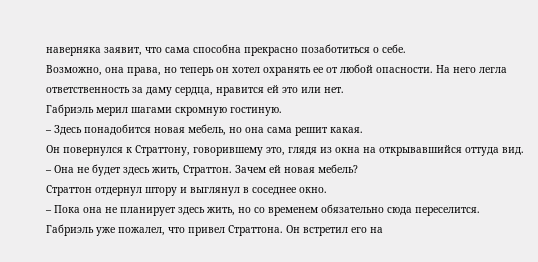наверняка заявит, что сама способна прекрасно позаботиться о себе.
Возможно, она права, но теперь он хотел охранять ее от любой опасности. На него легла ответственность за даму сердца, нравится ей это или нет.
Габриэль мерил шагами скромную гостиную.
– Здесь понадобится новая мебель, но она сама решит какая.
Он повернулся к Страттону, говорившему это, глядя из окна на открывавшийся оттуда вид.
– Она не будет здесь жить, Страттон. Зачем ей новая мебель?
Страттон отдернул штору и выглянул в соседнее окно.
– Пока она не планирует здесь жить, но со временем обязательно сюда переселится.
Габриэль уже пожалел, что привел Страттона. Он встретил его на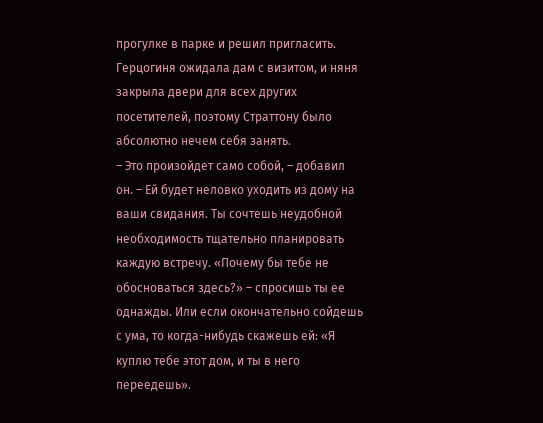прогулке в парке и решил пригласить. Герцогиня ожидала дам с визитом, и няня закрыла двери для всех других посетителей, поэтому Страттону было абсолютно нечем себя занять.
– Это произойдет само собой, – добавил он. – Ей будет неловко уходить из дому на ваши свидания. Ты сочтешь неудобной необходимость тщательно планировать каждую встречу. «Почему бы тебе не обосноваться здесь?» – спросишь ты ее однажды. Или если окончательно сойдешь с ума, то когда-нибудь скажешь ей: «Я куплю тебе этот дом, и ты в него переедешь».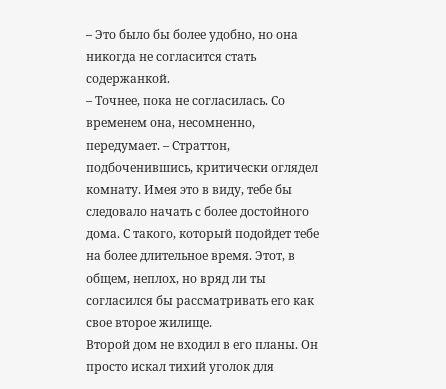– Это было бы более удобно, но она никогда не согласится стать содержанкой.
– Точнее, пока не согласилась. Со временем она, несомненно, передумает. – Страттон, подбоченившись, критически оглядел комнату. Имея это в виду, тебе бы следовало начать с более достойного дома. С такого, который подойдет тебе на более длительное время. Этот, в общем, неплох, но вряд ли ты согласился бы рассматривать его как свое второе жилище.
Второй дом не входил в его планы. Он просто искал тихий уголок для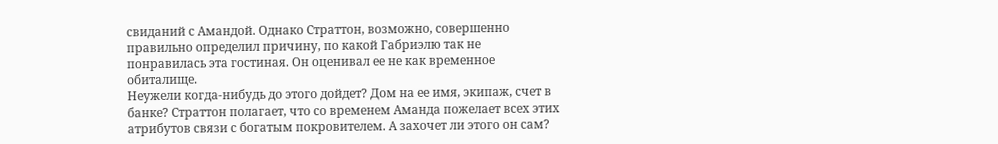свиданий с Амандой. Однако Страттон, возможно, совершенно правильно определил причину, по какой Габриэлю так не понравилась эта гостиная. Он оценивал ее не как временное обиталище.
Неужели когда-нибудь до этого дойдет? Дом на ее имя, экипаж, счет в банке? Страттон полагает, что со временем Аманда пожелает всех этих атрибутов связи с богатым покровителем. А захочет ли этого он сам?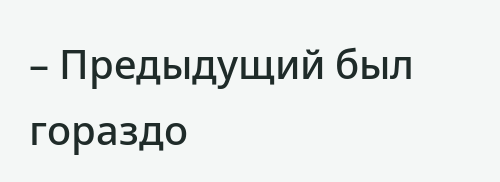– Предыдущий был гораздо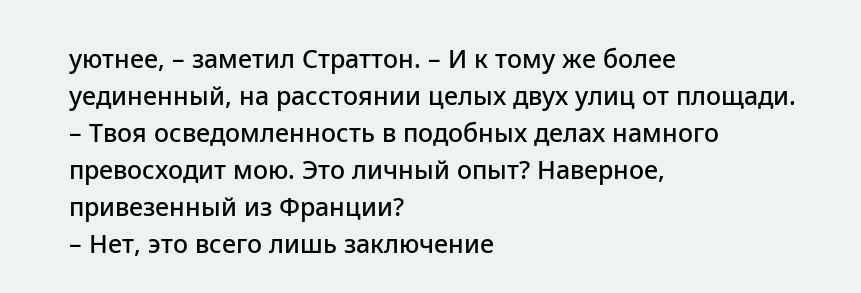уютнее, – заметил Страттон. – И к тому же более уединенный, на расстоянии целых двух улиц от площади.
– Твоя осведомленность в подобных делах намного превосходит мою. Это личный опыт? Наверное, привезенный из Франции?
– Нет, это всего лишь заключение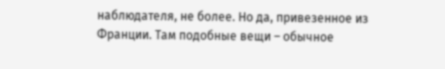наблюдателя, не более. Но да, привезенное из Франции. Там подобные вещи – обычное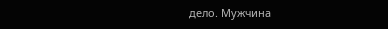дело. Мужчина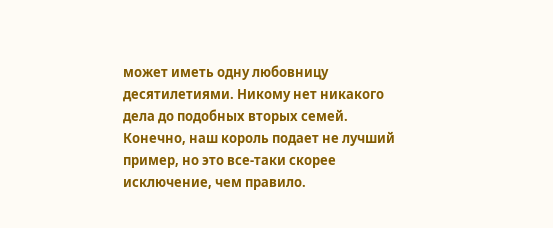может иметь одну любовницу десятилетиями. Никому нет никакого дела до подобных вторых семей. Конечно, наш король подает не лучший пример, но это все-таки скорее исключение, чем правило.